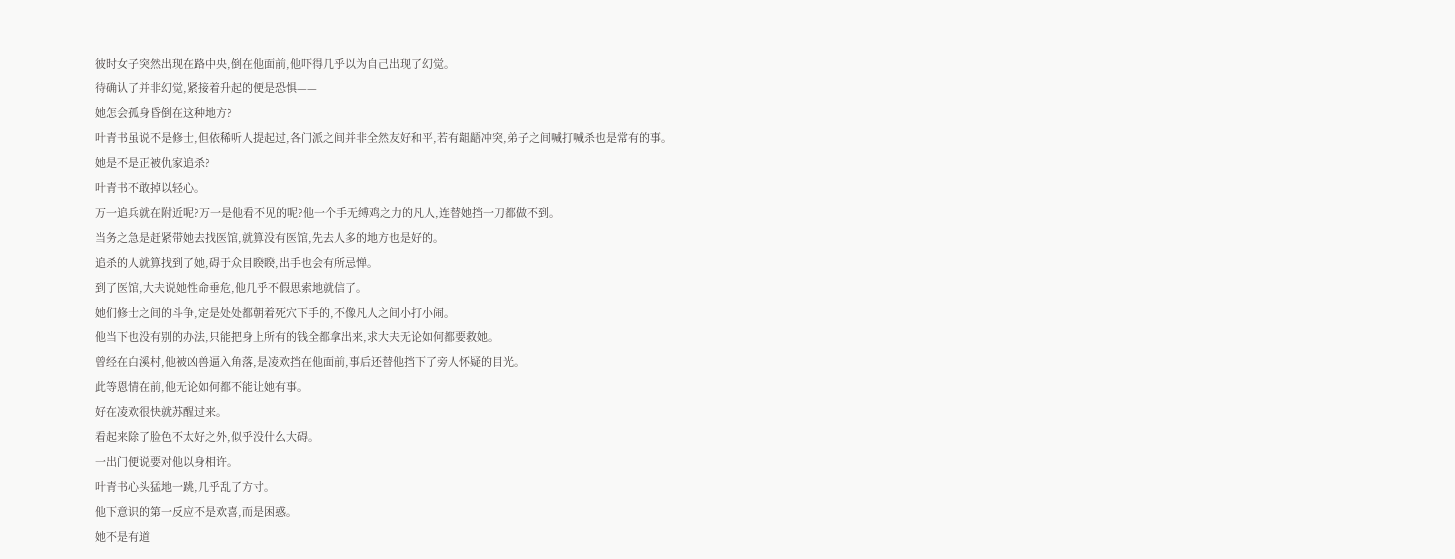彼时女子突然出现在路中央,倒在他面前,他吓得几乎以为自己出现了幻觉。
待确认了并非幻觉,紧接着升起的便是恐惧——
她怎会孤身昏倒在这种地方?
叶青书虽说不是修士,但依稀听人提起过,各门派之间并非全然友好和平,若有龃龉冲突,弟子之间喊打喊杀也是常有的事。
她是不是正被仇家追杀?
叶青书不敢掉以轻心。
万一追兵就在附近呢?万一是他看不见的呢?他一个手无缚鸡之力的凡人,连替她挡一刀都做不到。
当务之急是赶紧带她去找医馆,就算没有医馆,先去人多的地方也是好的。
追杀的人就算找到了她,碍于众目睽睽,出手也会有所忌惮。
到了医馆,大夫说她性命垂危,他几乎不假思索地就信了。
她们修士之间的斗争,定是处处都朝着死穴下手的,不像凡人之间小打小闹。
他当下也没有别的办法,只能把身上所有的钱全都拿出来,求大夫无论如何都要救她。
曾经在白溪村,他被凶兽逼入角落,是凌欢挡在他面前,事后还替他挡下了旁人怀疑的目光。
此等恩情在前,他无论如何都不能让她有事。
好在凌欢很快就苏醒过来。
看起来除了脸色不太好之外,似乎没什么大碍。
一出门便说要对他以身相许。
叶青书心头猛地一跳,几乎乱了方寸。
他下意识的第一反应不是欢喜,而是困惑。
她不是有道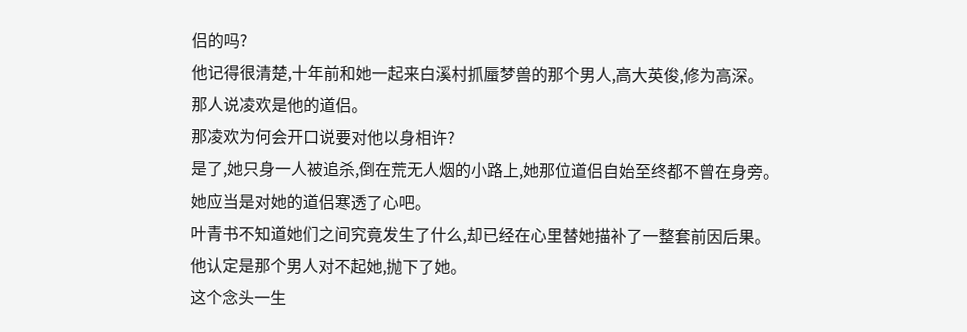侣的吗?
他记得很清楚,十年前和她一起来白溪村抓蜃梦兽的那个男人,高大英俊,修为高深。
那人说凌欢是他的道侣。
那凌欢为何会开口说要对他以身相许?
是了,她只身一人被追杀,倒在荒无人烟的小路上,她那位道侣自始至终都不曾在身旁。
她应当是对她的道侣寒透了心吧。
叶青书不知道她们之间究竟发生了什么,却已经在心里替她描补了一整套前因后果。
他认定是那个男人对不起她,抛下了她。
这个念头一生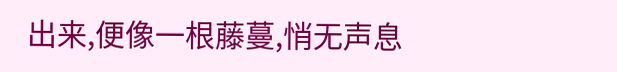出来,便像一根藤蔓,悄无声息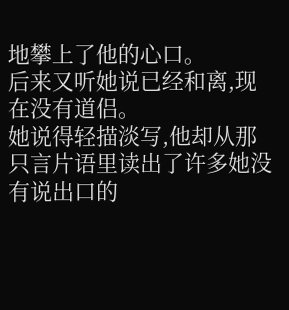地攀上了他的心口。
后来又听她说已经和离,现在没有道侣。
她说得轻描淡写,他却从那只言片语里读出了许多她没有说出口的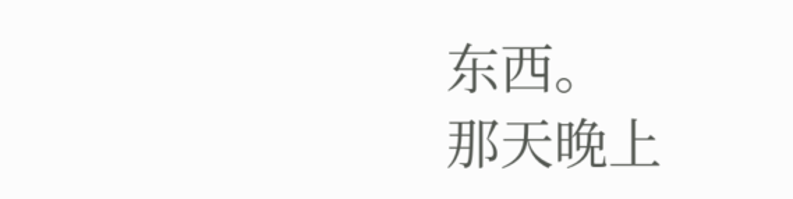东西。
那天晚上